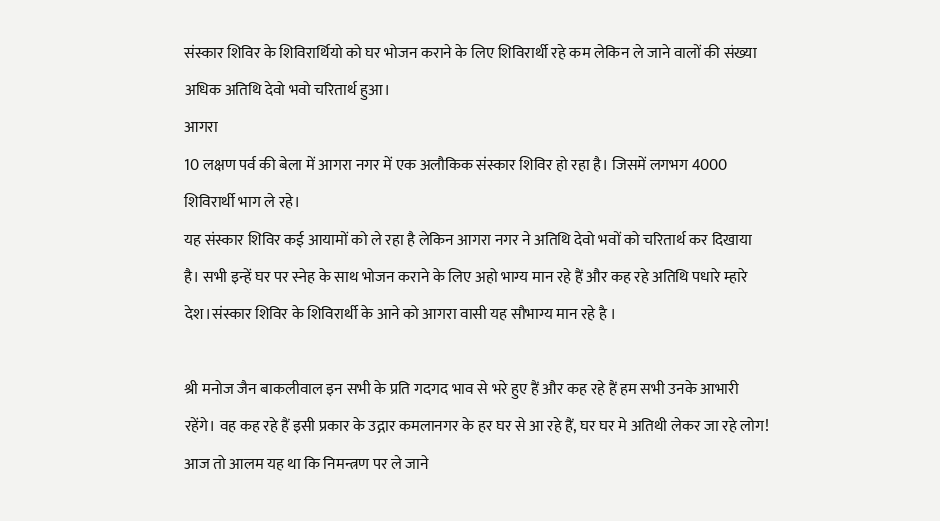संस्कार शिविर के शिविरार्थियो को घर भोजन कराने के लिए शिविरार्थी रहे कम लेकिन ले जाने वालों की संख्या अधिक अतिथि देवो भवो चरितार्थ हुआ।
आगरा
10 लक्षण पर्व की बेला में आगरा नगर में एक अलौकिक संस्कार शिविर हो रहा है। जिसमें लगभग 4000 शिविरार्थी भाग ले रहे।
यह संस्कार शिविर कई आयामों को ले रहा है लेकिन आगरा नगर ने अतिथि देवो भवों को चरितार्थ कर दिखाया है। सभी इन्हें घर पर स्नेह के साथ भोजन कराने के लिए अहो भाग्य मान रहे हैं और कह रहे अतिथि पधारे म्हारे देश।संस्कार शिविर के शिविरार्थी के आने को आगरा वासी यह सौभाग्य मान रहे है ।

श्री मनोज जैन बाकलीवाल इन सभी के प्रति गदगद भाव से भरे हुए हैं और कह रहे हैं हम सभी उनके आभारी रहेंगे। वह कह रहे हैं इसी प्रकार के उद्गार कमलानगर के हर घर से आ रहे हैं, घर घर मे अतिथी लेकर जा रहे लोग! आज तो आलम यह था कि निमन्त्रण पर ले जाने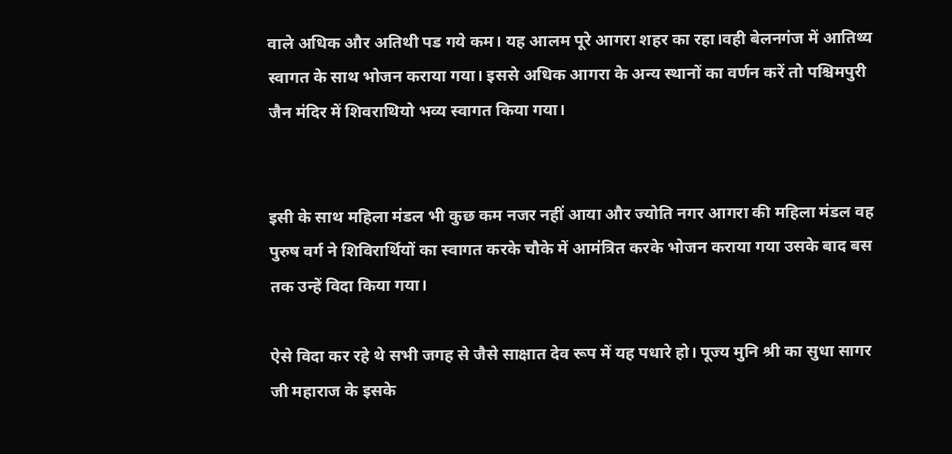वाले अधिक और अतिथी पड गये कम। यह आलम पूरे आगरा शहर का रहा।वही बेलनगंज में आतिथ्य स्वागत के साथ भोजन कराया गया। इससे अधिक आगरा के अन्य स्थानों का वर्णन करें तो पश्चिमपुरी जैन मंदिर में शिवराथियो भव्य स्वागत किया गया।


इसी के साथ महिला मंडल भी कुछ कम नजर नहीं आया और ज्योति नगर आगरा की महिला मंडल वह पुरुष वर्ग ने शिविरार्थियों का स्वागत करके चौके में आमंत्रित करके भोजन कराया गया उसके बाद बस तक उन्हें विदा किया गया।

ऐसे विदा कर रहे थे सभी जगह से जैसे साक्षात देव रूप में यह पधारे हो। पूज्य मुनि श्री का सुधा सागर जी महाराज के इसके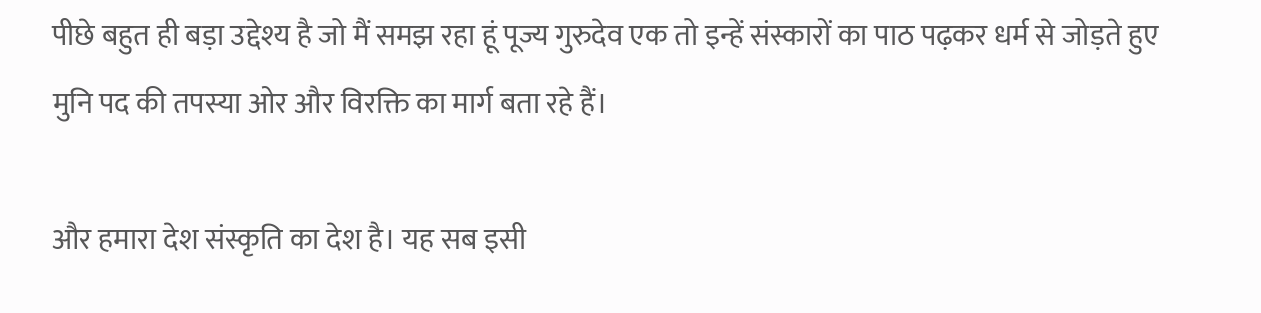पीछे बहुत ही बड़ा उद्देश्य है जो मैं समझ रहा हूं पूज्य गुरुदेव एक तो इन्हें संस्कारों का पाठ पढ़कर धर्म से जोड़ते हुए मुनि पद की तपस्या ओर और विरक्ति का मार्ग बता रहे हैं।

और हमारा देश संस्कृति का देश है। यह सब इसी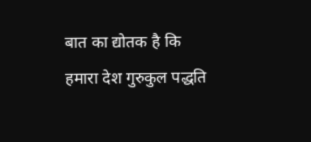बात का द्योतक है कि हमारा देश गुरुकुल पद्धति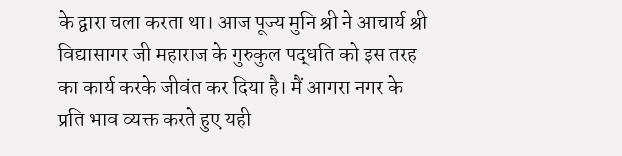के द्वारा चला करता था। आज पूज्य मुनि श्री ने आचार्य श्री विद्यासागर जी महाराज के गुरुकुल पद्धति को इस तरह का कार्य करके जीवंत कर दिया है। मैं आगरा नगर के प्रति भाव व्यक्त करते हुए यही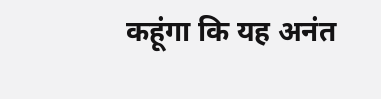कहूंगा कि यह अनंत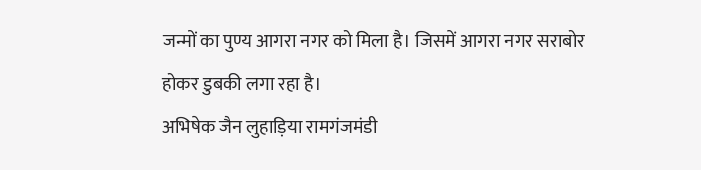जन्मों का पुण्य आगरा नगर को मिला है। जिसमें आगरा नगर सराबोर होकर डुबकी लगा रहा है।
अभिषेक जैन लुहाड़िया रामगंजमंडी